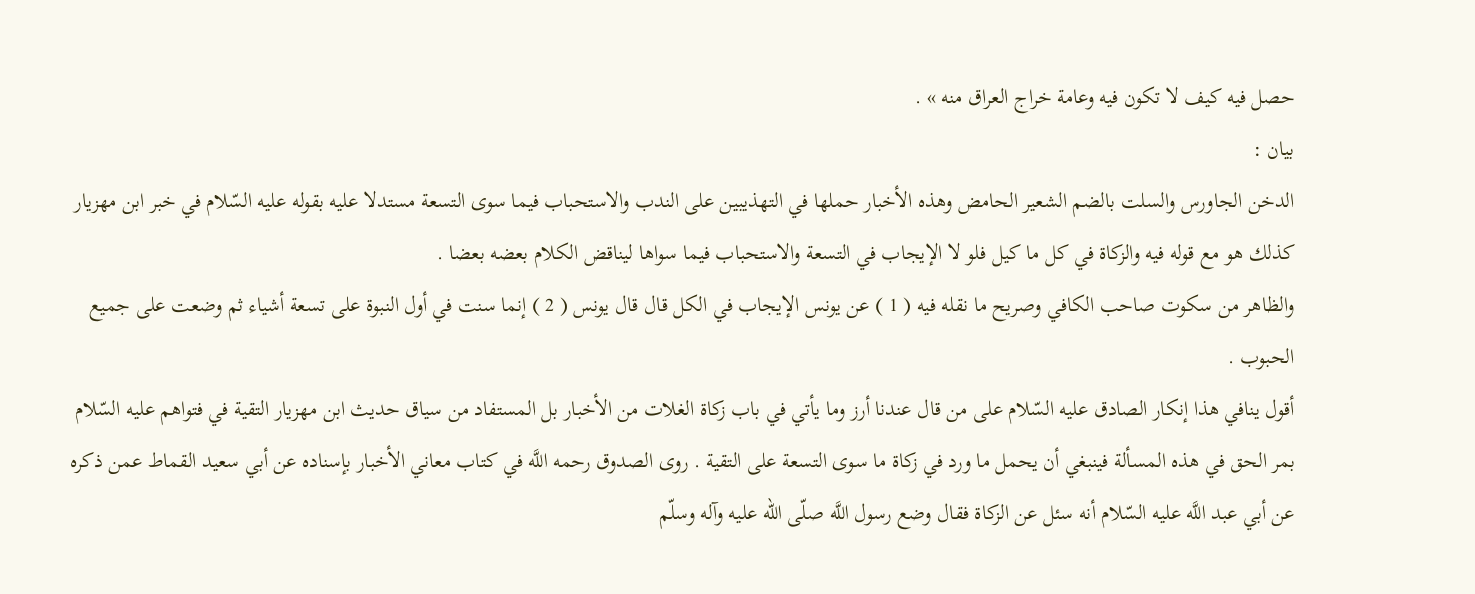حصل فيه كيف لا تكون فيه وعامة خراج العراق منه » .
بيان :
الدخن الجاورس والسلت بالضم الشعير الحامض وهذه الأخبار حملها في التهذيبين على الندب والاستحباب فيما سوى التسعة مستدلا عليه بقوله عليه السّلام في خبر ابن مهزيار كذلك هو مع قوله فيه والزكاة في كل ما كيل فلو لا الإيجاب في التسعة والاستحباب فيما سواها ليناقض الكلام بعضه بعضا .
والظاهر من سكوت صاحب الكافي وصريح ما نقله فيه ( 1 ) عن يونس الإيجاب في الكل قال قال يونس ( 2 ) إنما سنت في أول النبوة على تسعة أشياء ثم وضعت على جميع الحبوب .
أقول ينافي هذا إنكار الصادق عليه السّلام على من قال عندنا أرز وما يأتي في باب زكاة الغلات من الأخبار بل المستفاد من سياق حديث ابن مهزيار التقية في فتواهم عليه السّلام بمر الحق في هذه المسألة فينبغي أن يحمل ما ورد في زكاة ما سوى التسعة على التقية . روى الصدوق رحمه اللَّه في كتاب معاني الأخبار بإسناده عن أبي سعيد القماط عمن ذكره عن أبي عبد اللَّه عليه السّلام أنه سئل عن الزكاة فقال وضع رسول اللَّه صلّى الله عليه وآله وسلّم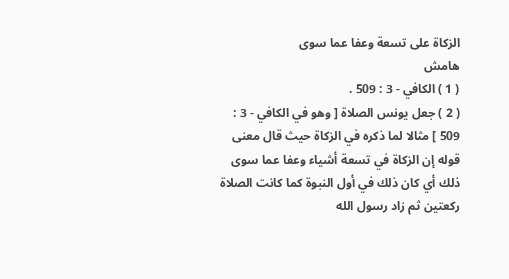الزكاة على تسعة وعفا عما سوى
هامش
( 1 ) الكافي - 3 : 509 .
( 2 ) جعل يونس الصلاة [ وهو في الكافي - 3 : 509 ] مثالا لما ذكره في الزكاة حيث قال معنى قوله إن الزكاة في تسعة أشياء وعفا عما سوى ذلك أي كان ذلك في أول النبوة كما كانت الصلاة ركعتين ثم زاد رسول الله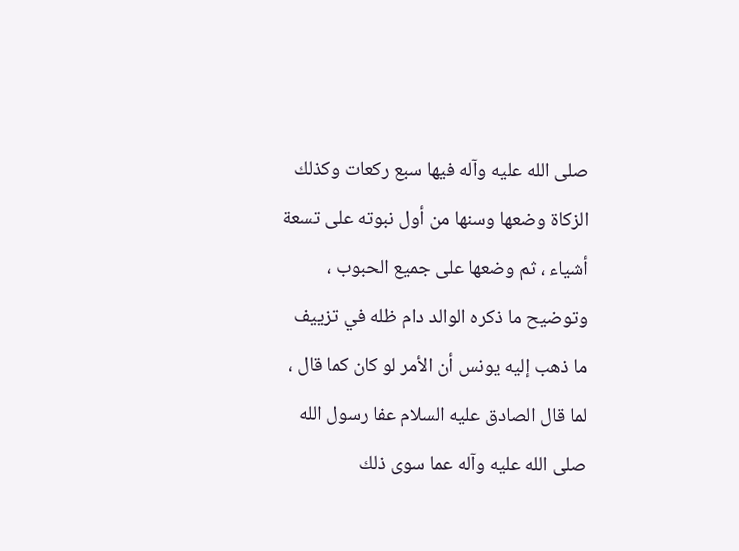صلى الله عليه وآله فيها سبع ركعات وكذلك الزكاة وضعها وسنها من أول نبوته على تسعة أشياء ، ثم وضعها على جميع الحبوب ، وتوضيح ما ذكره الوالد دام ظله في تزييف ما ذهب إليه يونس أن الأمر لو كان كما قال ، لما قال الصادق عليه السلام عفا رسول الله صلى الله عليه وآله عما سوى ذلك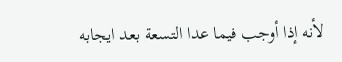لأنه إذا أوجب فيما عدا التسعة بعد ايجابه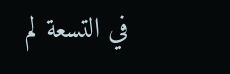في التسعة لم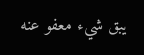يبق شيء معفو عنه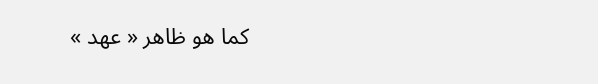كما هو ظاهر « عهد »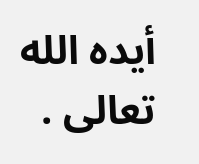أيده الله تعالى .